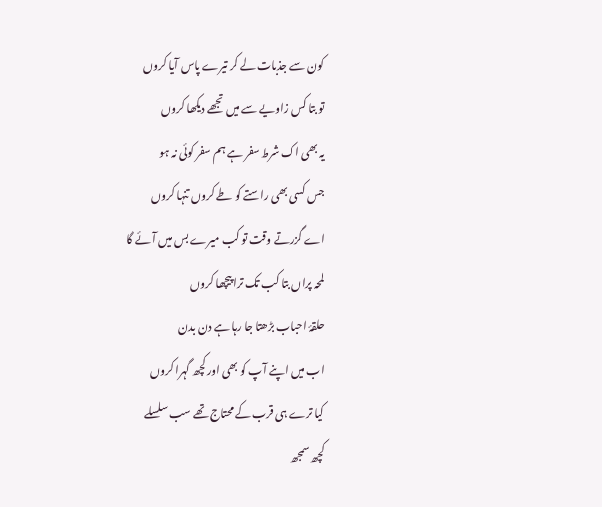کون سے جذبات لے کر تیرے پاس آیا کروں
تو بتا کس زاویے سے میں تجھے دیکھا کروں
یہ بھی اک شرط سفر ہے ہم سفر کوئی نہ ہو
جس کسی بھی راستے کو طے کروں تنہا کروں
اے گزرتے وقت تو کب میرے بس میں آئے گا
لمحہ پراں بتا کب تک ترا پیچھا کروں
حلقۂ احباب بڑھتا جا رہا ہے دن بدن
اب میں اپنے آپ کو بھی اور کچھ گہرا کروں
کیا ترے ہی قرب کے محتاج تھے سب سلسلے
کچھ سمجھ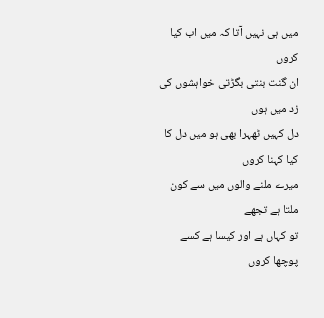میں ہی نہیں آتا کہ میں اب کیا کروں
ان گنت بنتی بگڑتی خواہشوں کی زد میں ہوں
دل کہیں ٹھہرا بھی ہو میں دل کا کیا کہنا کروں
میرے ملنے والوں میں سے کون ملتا ہے تجھے
تو کہاں ہے اور کیسا ہے کسے پوچھا کروں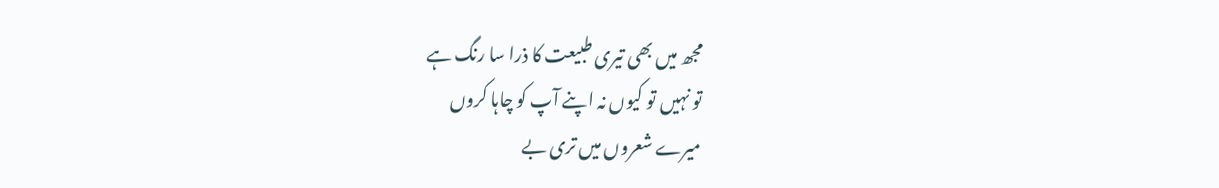مجھ میں بھی تیری طبیعت کا ذرا سا رنگ ہے
تو نہیں تو کیوں نہ اپنے آپ کو چاہا کروں
میرے شعروں میں تری بے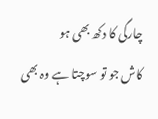چارگی کا دکھ بھی ہو
کاش جو تو سوچتا ہے وہ بھی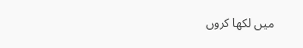میں لکھا کروں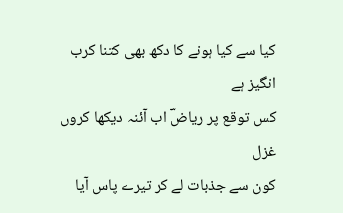کیا سے کیا ہونے کا دکھ بھی کتنا کرب انگیز ہے
کس توقع پر ریاضؔ اب آئنہ دیکھا کروں
غزل
کون سے جذبات لے کر تیرے پاس آیا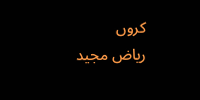کروں
ریاض مجید